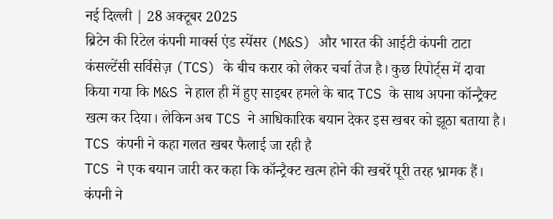नई दिल्ली | 28 अक्टूबर 2025
ब्रिटेन की रिटेल कंपनी मार्क्स एंड स्पेंसर (M&S) और भारत की आईटी कंपनी टाटा कंसल्टेंसी सर्विसेज़ (TCS) के बीच करार को लेकर चर्चा तेज है। कुछ रिपोर्ट्स में दावा किया गया कि M&S ने हाल ही में हुए साइबर हमले के बाद TCS के साथ अपना कॉन्ट्रैक्ट खत्म कर दिया। लेकिन अब TCS ने आधिकारिक बयान देकर इस खबर को झूठा बताया है।
TCS कंपनी ने कहा गलत खबर फैलाई जा रही है
TCS ने एक बयान जारी कर कहा कि कॉन्ट्रैक्ट खत्म होने की खबरें पूरी तरह भ्रामक हैं।
कंपनी ने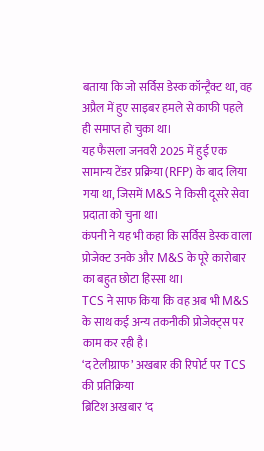बताया कि जो सर्विस डेस्क कॉन्ट्रैक्ट था, वह अप्रैल में हुए साइबर हमले से काफी पहले ही समाप्त हो चुका था।
यह फैसला जनवरी 2025 में हुई एक सामान्य टेंडर प्रक्रिया (RFP) के बाद लिया गया था, जिसमें M&S ने किसी दूसरे सेवा प्रदाता को चुना था।
कंपनी ने यह भी कहा कि सर्विस डेस्क वाला प्रोजेक्ट उनके और M&S के पूरे कारोबार का बहुत छोटा हिस्सा था।
TCS ने साफ किया कि वह अब भी M&S के साथ कई अन्य तकनीकी प्रोजेक्ट्स पर काम कर रही है।
‘द टेलीग्राफ’ अखबार की रिपोर्ट पर TCS की प्रतिक्रिया
ब्रिटिश अखबार ‘द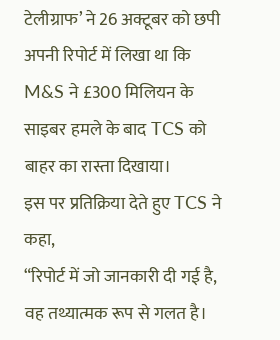टेलीग्राफ’ ने 26 अक्टूबर को छपी अपनी रिपोर्ट में लिखा था कि M&S ने £300 मिलियन के साइबर हमले के बाद TCS को बाहर का रास्ता दिखाया।
इस पर प्रतिक्रिया देते हुए TCS ने कहा,
“रिपोर्ट में जो जानकारी दी गई है, वह तथ्यात्मक रूप से गलत है।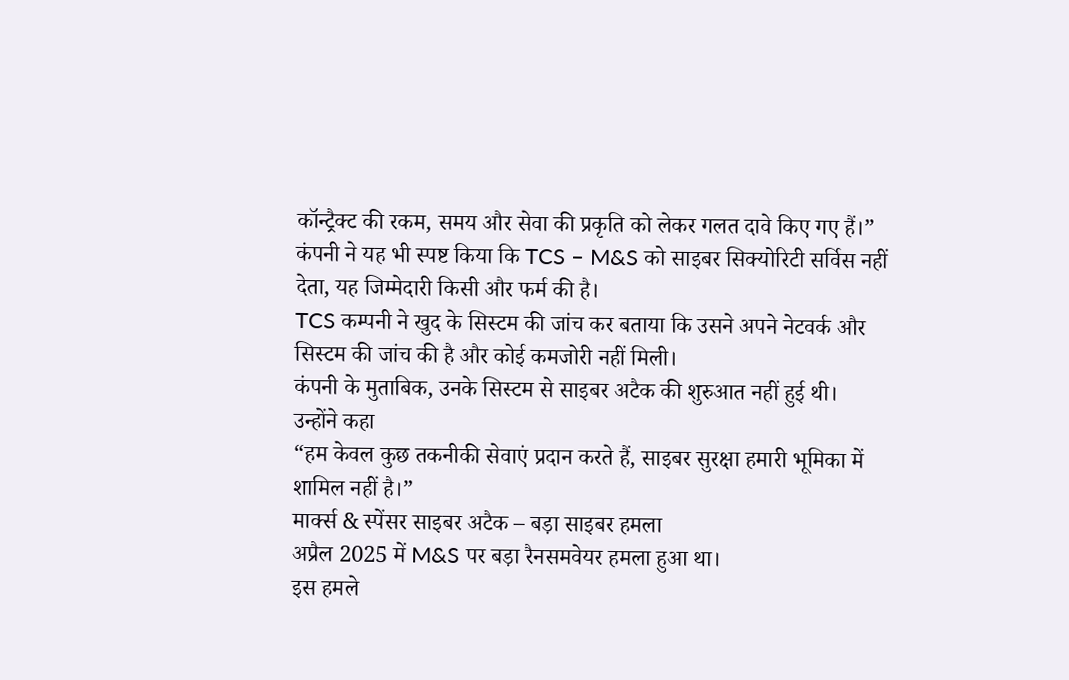कॉन्ट्रैक्ट की रकम, समय और सेवा की प्रकृति को लेकर गलत दावे किए गए हैं।”
कंपनी ने यह भी स्पष्ट किया कि TCS – M&S को साइबर सिक्योरिटी सर्विस नहीं देता, यह जिम्मेदारी किसी और फर्म की है।
TCS कम्पनी ने खुद के सिस्टम की जांच कर बताया कि उसने अपने नेटवर्क और सिस्टम की जांच की है और कोई कमजोरी नहीं मिली।
कंपनी के मुताबिक, उनके सिस्टम से साइबर अटैक की शुरुआत नहीं हुई थी।
उन्होंने कहा
“हम केवल कुछ तकनीकी सेवाएं प्रदान करते हैं, साइबर सुरक्षा हमारी भूमिका में शामिल नहीं है।”
मार्क्स & स्पेंसर साइबर अटैक – बड़ा साइबर हमला
अप्रैल 2025 में M&S पर बड़ा रैनसमवेयर हमला हुआ था।
इस हमले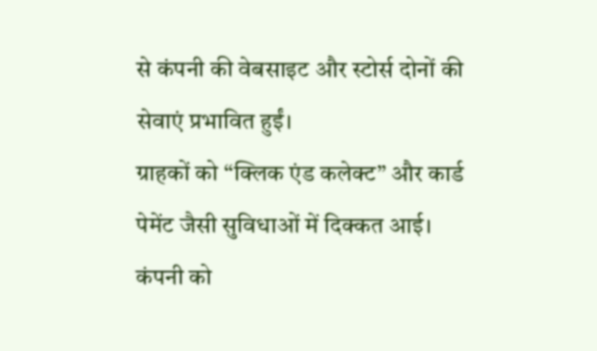से कंपनी की वेबसाइट और स्टोर्स दोनों की सेवाएं प्रभावित हुईं।
ग्राहकों को “क्लिक एंड कलेक्ट” और कार्ड पेमेंट जैसी सुविधाओं में दिक्कत आई।
कंपनी को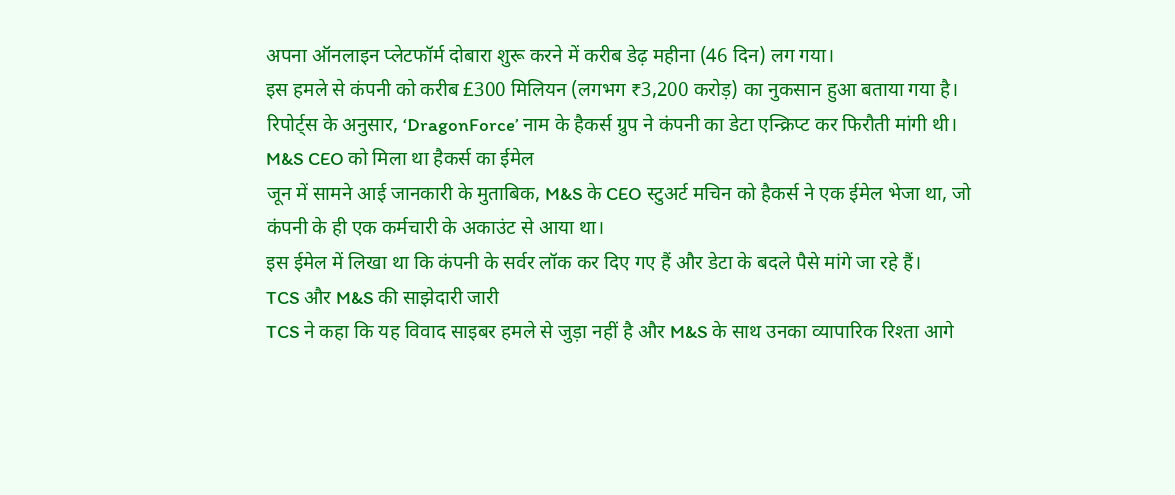अपना ऑनलाइन प्लेटफॉर्म दोबारा शुरू करने में करीब डेढ़ महीना (46 दिन) लग गया।
इस हमले से कंपनी को करीब £300 मिलियन (लगभग ₹3,200 करोड़) का नुकसान हुआ बताया गया है।
रिपोर्ट्स के अनुसार, ‘DragonForce’ नाम के हैकर्स ग्रुप ने कंपनी का डेटा एन्क्रिप्ट कर फिरौती मांगी थी।
M&S CEO को मिला था हैकर्स का ईमेल
जून में सामने आई जानकारी के मुताबिक, M&S के CEO स्टुअर्ट मचिन को हैकर्स ने एक ईमेल भेजा था, जो कंपनी के ही एक कर्मचारी के अकाउंट से आया था।
इस ईमेल में लिखा था कि कंपनी के सर्वर लॉक कर दिए गए हैं और डेटा के बदले पैसे मांगे जा रहे हैं।
TCS और M&S की साझेदारी जारी
TCS ने कहा कि यह विवाद साइबर हमले से जुड़ा नहीं है और M&S के साथ उनका व्यापारिक रिश्ता आगे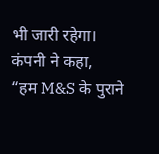भी जारी रहेगा।
कंपनी ने कहा,
“हम M&S के पुराने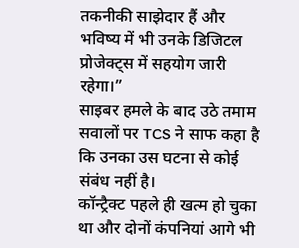तकनीकी साझेदार हैं और भविष्य में भी उनके डिजिटल प्रोजेक्ट्स में सहयोग जारी रहेगा।”
साइबर हमले के बाद उठे तमाम सवालों पर TCS ने साफ कहा है कि उनका उस घटना से कोई संबंध नहीं है।
कॉन्ट्रैक्ट पहले ही खत्म हो चुका था और दोनों कंपनियां आगे भी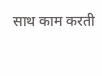साथ काम करती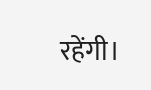रहेंगी।